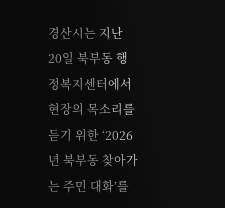경산시는 지난 20일 북부동 행정복지센터에서 현장의 목소리를 듣기 위한 ‘2026년 북부동 찾아가는 주민 대화’를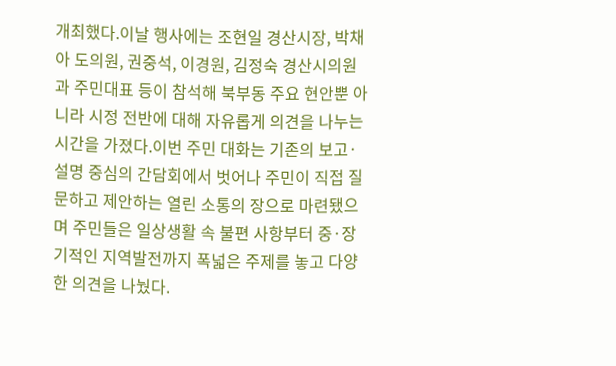개최했다.이날 행사에는 조현일 경산시장, 박채아 도의원, 권중석, 이경원, 김정숙 경산시의원과 주민대표 등이 참석해 북부동 주요 현안뿐 아니라 시정 전반에 대해 자유롭게 의견을 나누는 시간을 가졌다.이번 주민 대화는 기존의 보고·설명 중심의 간담회에서 벗어나 주민이 직접 질문하고 제안하는 열린 소통의 장으로 마련됐으며 주민들은 일상생활 속 불편 사항부터 중·장기적인 지역발전까지 폭넓은 주제를 놓고 다양한 의견을 나눴다.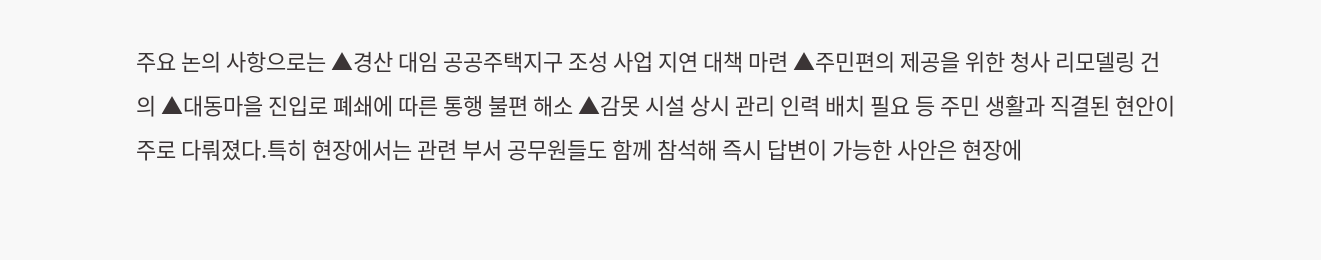주요 논의 사항으로는 ▲경산 대임 공공주택지구 조성 사업 지연 대책 마련 ▲주민편의 제공을 위한 청사 리모델링 건의 ▲대동마을 진입로 폐쇄에 따른 통행 불편 해소 ▲감못 시설 상시 관리 인력 배치 필요 등 주민 생활과 직결된 현안이 주로 다뤄졌다.특히 현장에서는 관련 부서 공무원들도 함께 참석해 즉시 답변이 가능한 사안은 현장에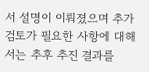서 설명이 이뤄졌으며 추가 검토가 필요한 사항에 대해서는 추후 추진 결과를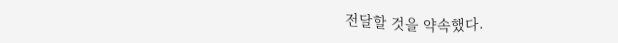전달할 것을 약속했다.